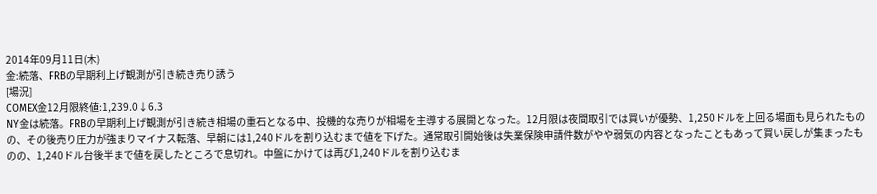2014年09月11日(木)
金:続落、FRBの早期利上げ観測が引き続き売り誘う
[場況]
COMEX金12月限終値:1,239.0↓6.3
NY金は続落。FRBの早期利上げ観測が引き続き相場の重石となる中、投機的な売りが相場を主導する展開となった。12月限は夜間取引では買いが優勢、1,250ドルを上回る場面も見られたものの、その後売り圧力が強まりマイナス転落、早朝には1,240ドルを割り込むまで値を下げた。通常取引開始後は失業保険申請件数がやや弱気の内容となったこともあって買い戻しが集まったものの、1,240ドル台後半まで値を戻したところで息切れ。中盤にかけては再び1,240ドルを割り込むま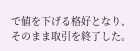で値を下げる格好となり、そのまま取引を終了した。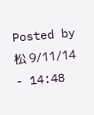Posted by 松 9/11/14 - 14:48